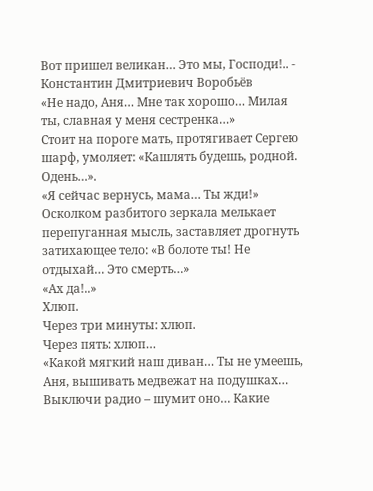Вот пришел великан… Это мы, Господи!.. - Константин Дмитриевич Воробьёв
«Не надо, Аня… Мне так хорошо… Милая ты, славная у меня сестренка…»
Стоит на пороге мать, протягивает Сергею шарф, умоляет: «Кашлять будешь, родной. Одень…».
«Я сейчас вернусь, мама… Ты жди!»
Осколком разбитого зеркала мелькает перепуганная мысль, заставляет дрогнуть затихающее тело: «В болоте ты! Не отдыхай… Это смерть…»
«Ах да!..»
Хлюп.
Через три минуты: хлюп.
Через пять: хлюп…
«Какой мягкий наш диван… Ты не умеешь, Аня, вышивать медвежат на подушках… Выключи радио – шумит оно… Какие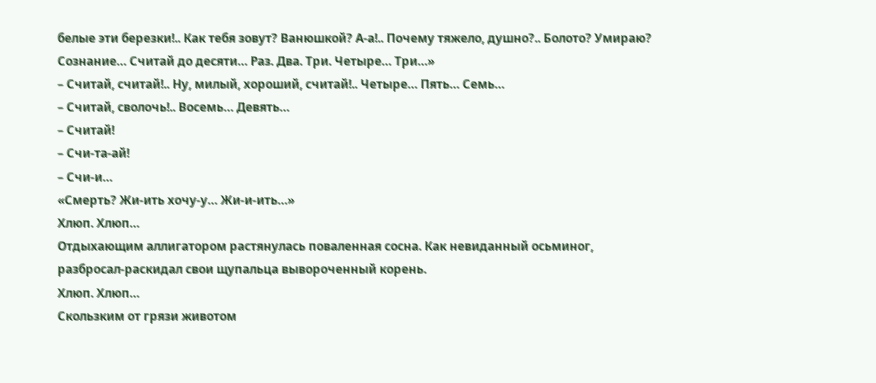белые эти березки!.. Как тебя зовут? Ванюшкой? А-а!.. Почему тяжело, душно?.. Болото? Умираю? Сознание… Считай до десяти… Раз. Два. Три. Четыре… Три…»
– Считай, считай!.. Ну, милый, хороший, считай!.. Четыре… Пять… Семь…
– Считай, сволочь!.. Восемь… Девять…
– Считай!
– Счи-та-ай!
– Счи-и…
«Смерть? Жи-ить хочу-у… Жи-и-ить…»
Хлюп. Хлюп…
Отдыхающим аллигатором растянулась поваленная сосна. Как невиданный осьминог, разбросал-раскидал свои щупальца вывороченный корень.
Хлюп. Хлюп…
Скользким от грязи животом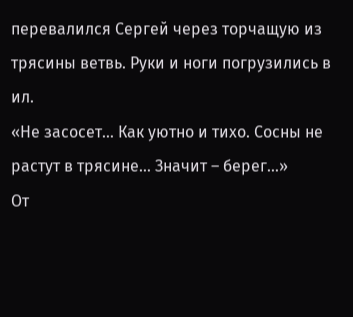перевалился Сергей через торчащую из трясины ветвь. Руки и ноги погрузились в ил.
«Не засосет… Как уютно и тихо. Сосны не растут в трясине… Значит – берег…»
От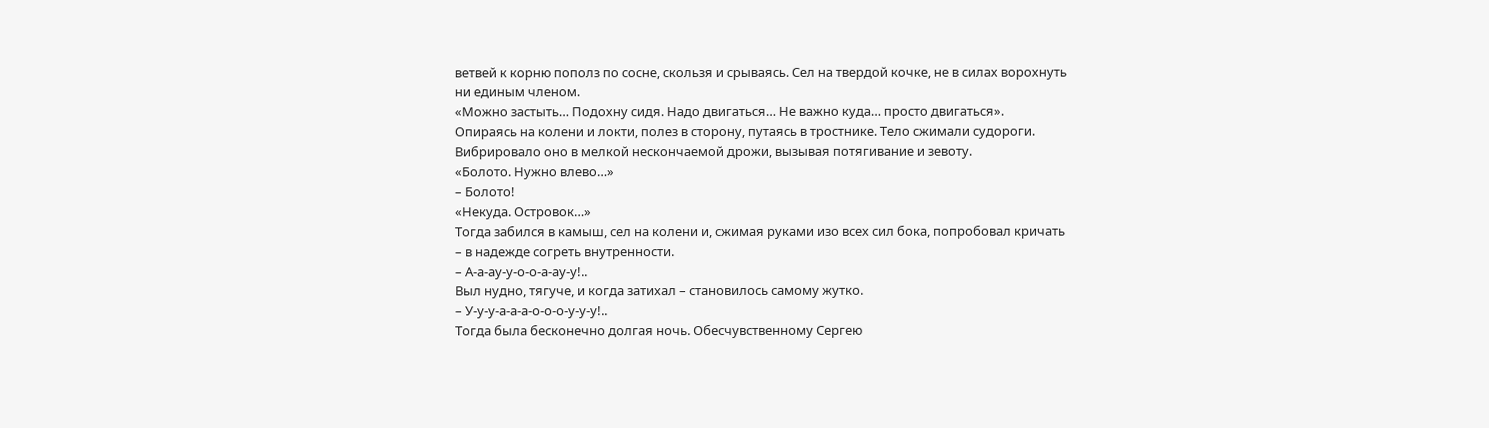ветвей к корню пополз по сосне, скользя и срываясь. Сел на твердой кочке, не в силах ворохнуть ни единым членом.
«Можно застыть… Подохну сидя. Надо двигаться… Не важно куда… просто двигаться».
Опираясь на колени и локти, полез в сторону, путаясь в тростнике. Тело сжимали судороги. Вибрировало оно в мелкой нескончаемой дрожи, вызывая потягивание и зевоту.
«Болото. Нужно влево…»
– Болото!
«Некуда. Островок…»
Тогда забился в камыш, сел на колени и, сжимая руками изо всех сил бока, попробовал кричать – в надежде согреть внутренности.
– А-а-ау-у-о-о-а-ау-у!..
Выл нудно, тягуче, и когда затихал – становилось самому жутко.
– У-у-у-а-а-а-о-о-о-у-у-у!..
Тогда была бесконечно долгая ночь. Обесчувственному Сергею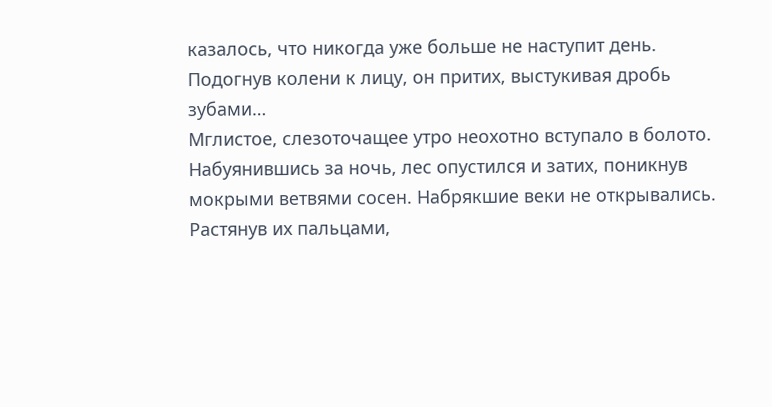казалось, что никогда уже больше не наступит день. Подогнув колени к лицу, он притих, выстукивая дробь зубами…
Мглистое, слезоточащее утро неохотно вступало в болото. Набуянившись за ночь, лес опустился и затих, поникнув мокрыми ветвями сосен. Набрякшие веки не открывались. Растянув их пальцами,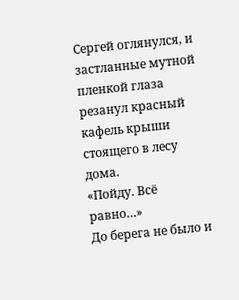Сергей оглянулся, и застланные мутной пленкой глаза резанул красный кафель крыши стоящего в лесу дома.
«Пойду. Всё равно…»
До берега не было и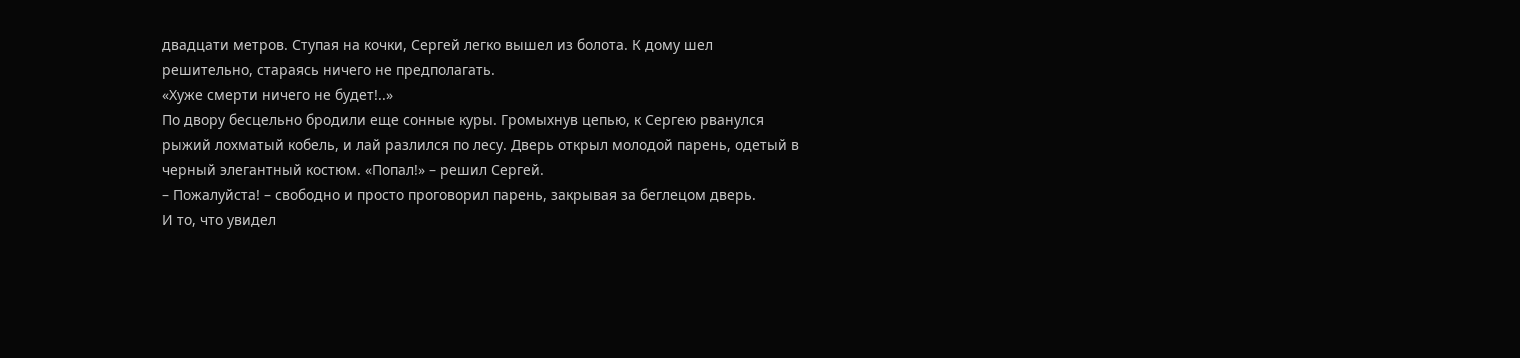двадцати метров. Ступая на кочки, Сергей легко вышел из болота. К дому шел решительно, стараясь ничего не предполагать.
«Хуже смерти ничего не будет!..»
По двору бесцельно бродили еще сонные куры. Громыхнув цепью, к Сергею рванулся рыжий лохматый кобель, и лай разлился по лесу. Дверь открыл молодой парень, одетый в черный элегантный костюм. «Попал!» – решил Сергей.
– Пожалуйста! – свободно и просто проговорил парень, закрывая за беглецом дверь.
И то, что увидел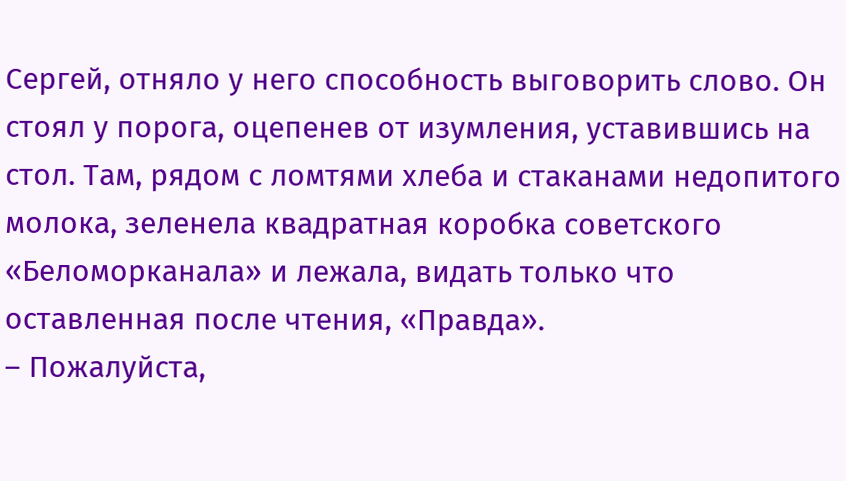Сергей, отняло у него способность выговорить слово. Он стоял у порога, оцепенев от изумления, уставившись на стол. Там, рядом с ломтями хлеба и стаканами недопитого молока, зеленела квадратная коробка советского «Беломорканала» и лежала, видать только что оставленная после чтения, «Правда».
– Пожалуйста,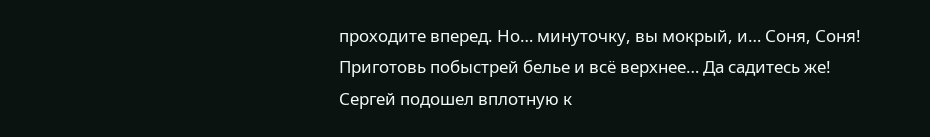проходите вперед. Но… минуточку, вы мокрый, и… Соня, Соня! Приготовь побыстрей белье и всё верхнее… Да садитесь же!
Сергей подошел вплотную к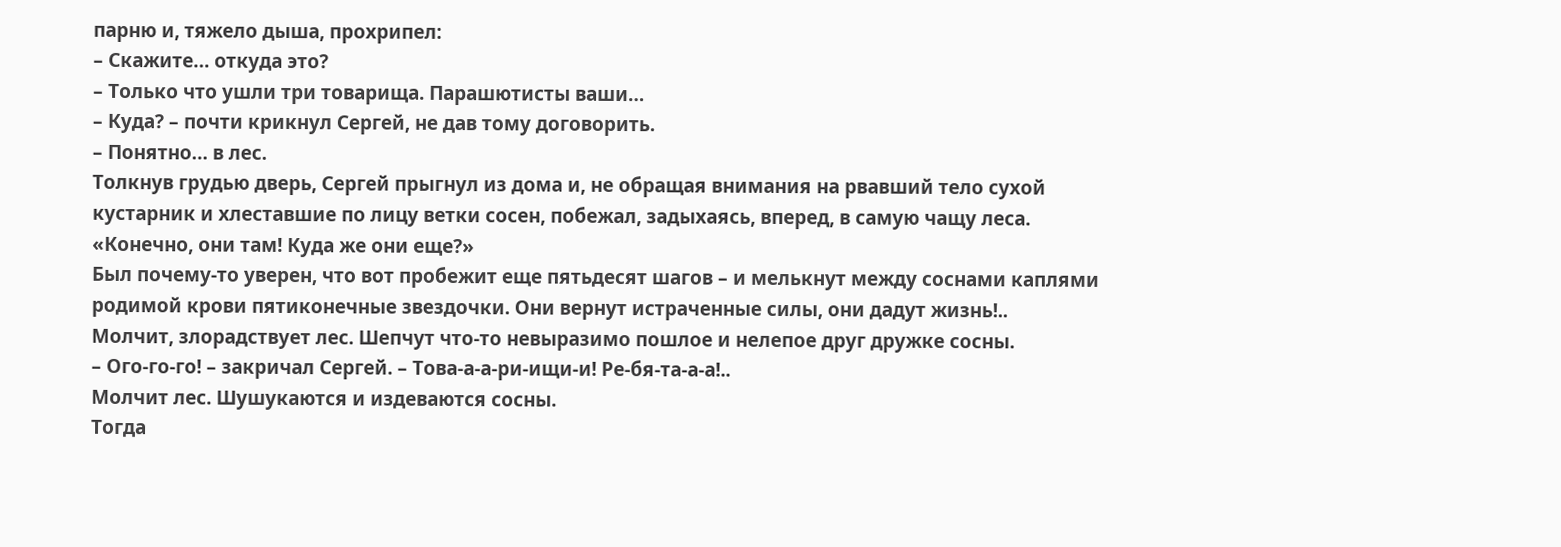парню и, тяжело дыша, прохрипел:
– Скажите… откуда это?
– Только что ушли три товарища. Парашютисты ваши…
– Куда? – почти крикнул Сергей, не дав тому договорить.
– Понятно… в лес.
Толкнув грудью дверь, Сергей прыгнул из дома и, не обращая внимания на рвавший тело сухой кустарник и хлеставшие по лицу ветки сосен, побежал, задыхаясь, вперед, в самую чащу леса.
«Конечно, они там! Куда же они еще?»
Был почему-то уверен, что вот пробежит еще пятьдесят шагов – и мелькнут между соснами каплями родимой крови пятиконечные звездочки. Они вернут истраченные силы, они дадут жизнь!..
Молчит, злорадствует лес. Шепчут что-то невыразимо пошлое и нелепое друг дружке сосны.
– Ого-го-го! – закричал Сергей. – Това-а-а-ри-ищи-и! Ре-бя-та-а-а!..
Молчит лес. Шушукаются и издеваются сосны.
Тогда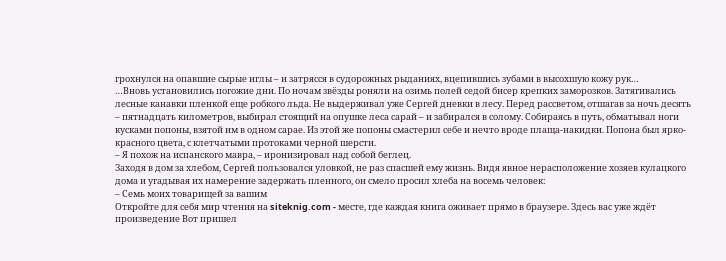грохнулся на опавшие сырые иглы – и затрясся в судорожных рыданиях, вцепившись зубами в высохшую кожу рук…
…Вновь установились погожие дни. По ночам звёзды роняли на озимь полей седой бисер крепких заморозков. Затягивались лесные канавки пленкой еще робкого льда. Не выдерживал уже Сергей дневки в лесу. Перед рассветом, отшагав за ночь десять – пятнадцать километров, выбирал стоящий на опушке леса сарай – и забирался в солому. Собираясь в путь, обматывал ноги кусками попоны, взятой им в одном сарае. Из этой же попоны смастерил себе и нечто вроде плаща-накидки. Попона был ярко-красного цвета, с клетчатыми протоками черной шерсти.
– Я похож на испанского мавра, – иронизировал над собой беглец.
Заходя в дом за хлебом, Сергей пользовался уловкой, не раз спасшей ему жизнь. Видя явное нерасположение хозяев кулацкого дома и угадывая их намерение задержать пленного, он смело просил хлеба на восемь человек:
– Семь моих товарищей за вашим
Откройте для себя мир чтения на siteknig.com - месте, где каждая книга оживает прямо в браузере. Здесь вас уже ждёт произведение Вот пришел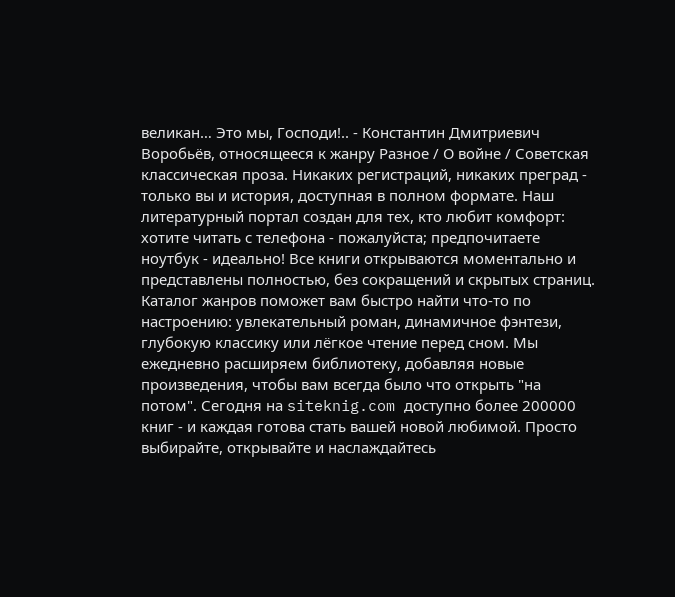великан… Это мы, Господи!.. - Константин Дмитриевич Воробьёв, относящееся к жанру Разное / О войне / Советская классическая проза. Никаких регистраций, никаких преград - только вы и история, доступная в полном формате. Наш литературный портал создан для тех, кто любит комфорт: хотите читать с телефона - пожалуйста; предпочитаете ноутбук - идеально! Все книги открываются моментально и представлены полностью, без сокращений и скрытых страниц. Каталог жанров поможет вам быстро найти что-то по настроению: увлекательный роман, динамичное фэнтези, глубокую классику или лёгкое чтение перед сном. Мы ежедневно расширяем библиотеку, добавляя новые произведения, чтобы вам всегда было что открыть "на потом". Сегодня на siteknig.com доступно более 200000 книг - и каждая готова стать вашей новой любимой. Просто выбирайте, открывайте и наслаждайтесь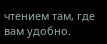чтением там, где вам удобно.